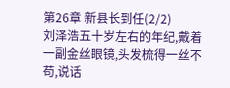第26章 新县长到任(2/2)
刘泽浩五十岁左右的年纪,戴着一副金丝眼镜,头发梳得一丝不苟,说话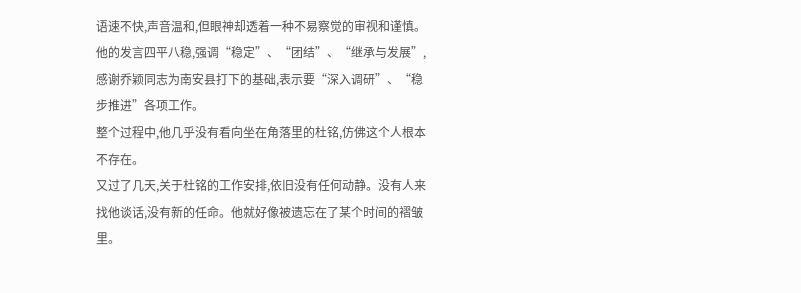语速不快,声音温和,但眼神却透着一种不易察觉的审视和谨慎。他的发言四平八稳,强调“稳定”、“团结”、“继承与发展”,感谢乔颖同志为南安县打下的基础,表示要“深入调研”、“稳步推进”各项工作。
整个过程中,他几乎没有看向坐在角落里的杜铭,仿佛这个人根本不存在。
又过了几天,关于杜铭的工作安排,依旧没有任何动静。没有人来找他谈话,没有新的任命。他就好像被遗忘在了某个时间的褶皱里。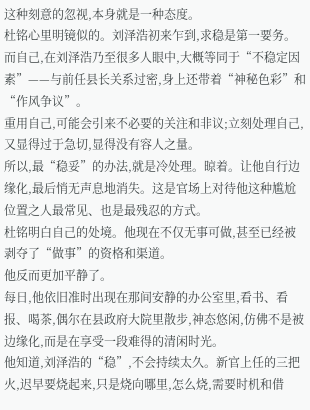这种刻意的忽视,本身就是一种态度。
杜铭心里明镜似的。刘泽浩初来乍到,求稳是第一要务。
而自己,在刘泽浩乃至很多人眼中,大概等同于“不稳定因素”——与前任县长关系过密,身上还带着“神秘色彩”和“作风争议”。
重用自己,可能会引来不必要的关注和非议;立刻处理自己,又显得过于急切,显得没有容人之量。
所以,最“稳妥”的办法,就是冷处理。晾着。让他自行边缘化,最后悄无声息地消失。这是官场上对待他这种尴尬位置之人最常见、也是最残忍的方式。
杜铭明白自己的处境。他现在不仅无事可做,甚至已经被剥夺了“做事”的资格和渠道。
他反而更加平静了。
每日,他依旧准时出现在那间安静的办公室里,看书、看报、喝茶,偶尔在县政府大院里散步,神态悠闲,仿佛不是被边缘化,而是在享受一段难得的清闲时光。
他知道,刘泽浩的“稳”,不会持续太久。新官上任的三把火,迟早要烧起来,只是烧向哪里,怎么烧,需要时机和借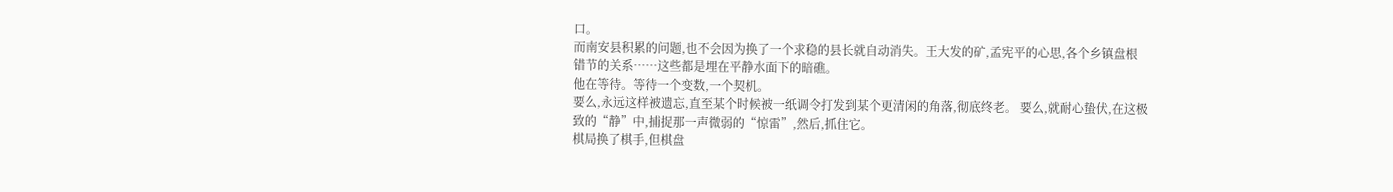口。
而南安县积累的问题,也不会因为换了一个求稳的县长就自动消失。王大发的矿,孟宪平的心思,各个乡镇盘根错节的关系……这些都是埋在平静水面下的暗礁。
他在等待。等待一个变数,一个契机。
要么,永远这样被遗忘,直至某个时候被一纸调令打发到某个更清闲的角落,彻底终老。 要么,就耐心蛰伏,在这极致的“静”中,捕捉那一声微弱的“惊雷”,然后,抓住它。
棋局换了棋手,但棋盘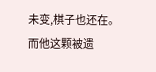未变,棋子也还在。而他这颗被遗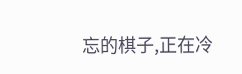忘的棋子,正在冷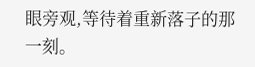眼旁观,等待着重新落子的那一刻。